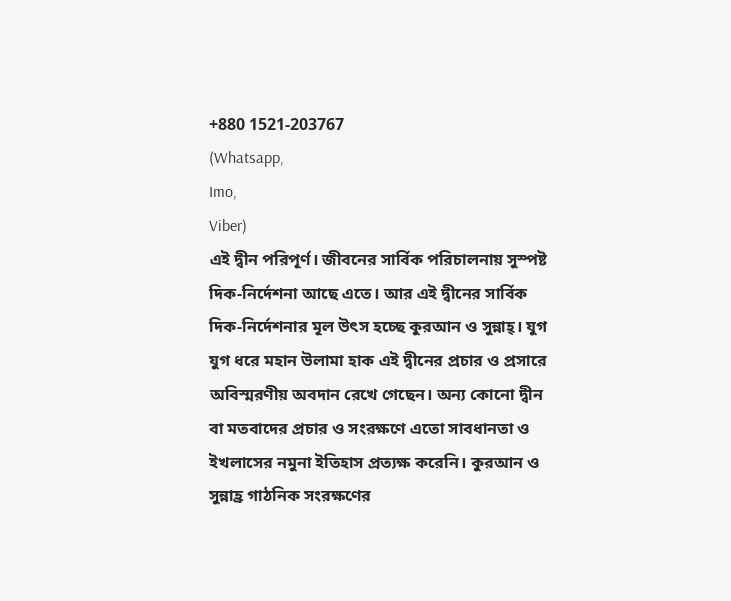+880 1521-203767
(Whatsapp,
Imo,
Viber)
এই দ্বীন পরিপূর্ণ। জীবনের সার্বিক পরিচালনায় সুস্পষ্ট দিক-নির্দেশনা আছে এতে। আর এই দ্বীনের সার্বিক দিক-নির্দেশনার মূল উৎস হচ্ছে কুরআন ও সুন্নাহ্। যুগ যুগ ধরে মহান উলামা হাক এই দ্বীনের প্রচার ও প্রসারে অবিস্মরণীয় অবদান রেখে গেছেন। অন্য কোনো দ্বীন বা মতবাদের প্রচার ও সংরক্ষণে এতো সাবধানতা ও ইখলাসের নমুনা ইতিহাস প্রত্যক্ষ করেনি। কুরআন ও সুন্নাহ্র গাঠনিক সংরক্ষণের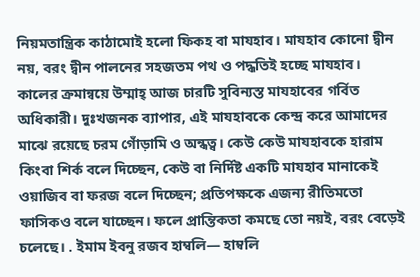নিয়মতান্ত্রিক কাঠামোই হলো ফিকহ বা মাযহাব। মাযহাব কোনো দ্বীন নয়, বরং দ্বীন পালনের সহজতম পথ ও পদ্ধতিই হচ্ছে মাযহাব। কালের ক্রমান্বয়ে উম্মাহ্ আজ চারটি সুবিন্যস্ত মাযহাবের গর্বিত অধিকারী। দুঃখজনক ব্যাপার, এই মাযহাবকে কেন্দ্র করে আমাদের মাঝে রয়েছে চরম গোঁড়ামি ও অন্ধত্ব। কেউ কেউ মাযহাবকে হারাম কিংবা শির্ক বলে দিচ্ছেন, কেউ বা নির্দিষ্ট একটি মাযহাব মানাকেই ওয়াজিব বা ফরজ বলে দিচ্ছেন; প্রতিপক্ষকে এজন্য রীতিমতো ফাসিকও বলে যাচ্ছেন। ফলে প্রান্তিকতা কমছে তো নয়ই, বরং বেড়েই চলেছে। . ইমাম ইবনু রজব হাম্বলি— হাম্বলি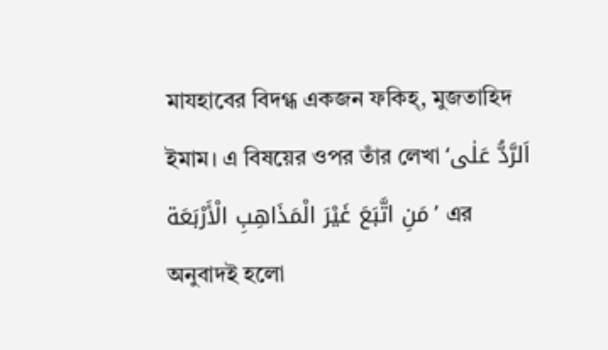মাযহাবের বিদগ্ধ একজন ফকিহ্, মুজতাহিদ ইমাম। এ বিষয়ের ওপর তাঁর লেখা ‘اَلرَّدُّ عَلٰى مَنِ اتَّبَعَ غَيْرَ الْمَذَاهِبِ الْأَرْبَعَة’ এর অনুবাদই হলো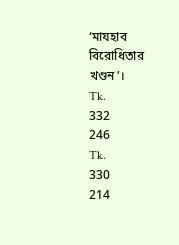‘মাযহাব বিরোধিতার খণ্ডন’।
Tk.
332
246
Tk.
330
214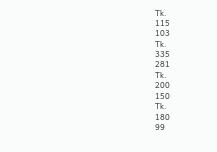Tk.
115
103
Tk.
335
281
Tk.
200
150
Tk.
180
99